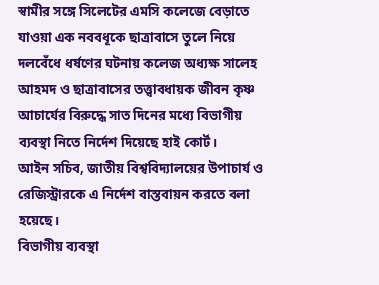স্বামীর সঙ্গে সিলেটের এমসি কলেজে বেড়াতে যাওয়া এক নববধূকে ছাত্রাবাসে তুলে নিয়ে দলবেঁধে ধর্ষণের ঘটনায় কলেজ অধ্যক্ষ সালেহ আহমদ ও ছাত্রাবাসের তত্ত্বাবধায়ক জীবন কৃষ্ণ আচার্যের বিরুদ্ধে সাত দিনের মধ্যে বিভাগীয় ব্যবস্থা নিতে নির্দেশ দিয়েছে হাই কোর্ট।
আইন সচিব, জাতীয় বিশ্ববিদ্যালয়ের উপাচার্য ও রেজিস্ট্রারকে এ নির্দেশ বাস্তবায়ন করতে বলা হয়েছে।
বিভাগীয় ব্যবস্থা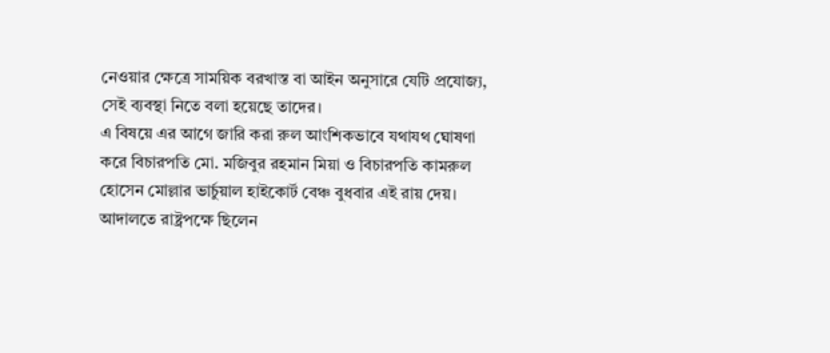নেওয়ার ক্ষেত্রে সাময়িক বরখাস্ত বা আইন অনুসারে যেটি প্রযোজ্য, সেই ব্যবস্থা নিতে বলা হয়েছে তাদের।
এ বিষয়ে এর আগে জারি করা রুল আংশিকভাবে যথাযথ ঘোষণা করে বিচারপতি মো. মজিবুর রহমান মিয়া ও বিচারপতি কামরুল হোসেন মোল্লার ভার্চুয়াল হাইকোর্ট বেঞ্চ বুধবার এই রায় দেয়।
আদালতে রাষ্ট্রপক্ষে ছিলেন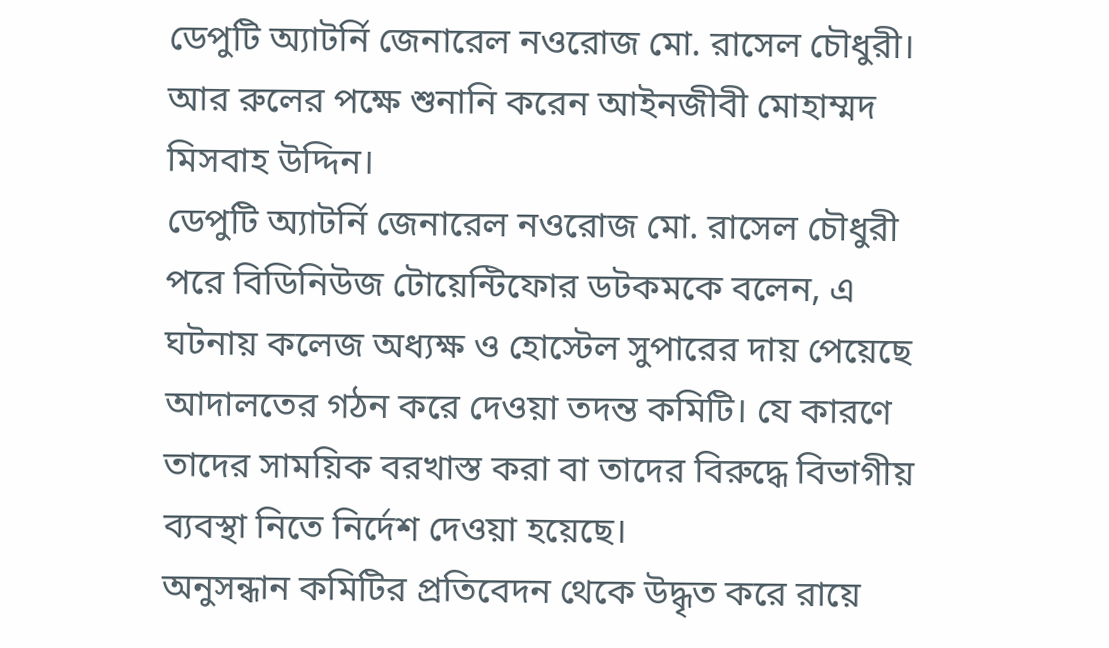ডেপুটি অ্যাটর্নি জেনারেল নওরোজ মো. রাসেল চৌধুরী। আর রুলের পক্ষে শুনানি করেন আইনজীবী মোহাম্মদ মিসবাহ উদ্দিন।
ডেপুটি অ্যাটর্নি জেনারেল নওরোজ মো. রাসেল চৌধুরী পরে বিডিনিউজ টোয়েন্টিফোর ডটকমকে বলেন, এ ঘটনায় কলেজ অধ্যক্ষ ও হোস্টেল সুপারের দায় পেয়েছে আদালতের গঠন করে দেওয়া তদন্ত কমিটি। যে কারণে তাদের সাময়িক বরখাস্ত করা বা তাদের বিরুদ্ধে বিভাগীয় ব্যবস্থা নিতে নির্দেশ দেওয়া হয়েছে।
অনুসন্ধান কমিটির প্রতিবেদন থেকে উদ্ধৃত করে রায়ে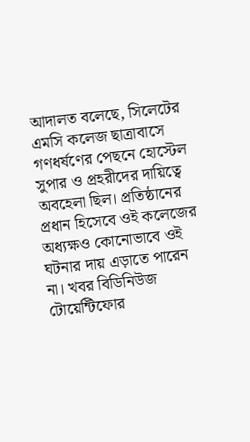আদালত বলেছে, সিলেটের এমসি কলেজ ছাত্রাবাসে গণধর্ষণের পেছনে হোস্টেল সুপার ও প্রহরীদের দায়িত্বে অবহেলা ছিল। প্রতিষ্ঠানের প্রধান হিসেবে ওই কলেজের অধ্যক্ষও কোনোভাবে ওই ঘটনার দায় এড়াতে পারেন না। খবর বিডিনিউজ টোয়েন্টিফোর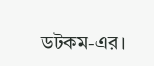ডটকম-এর।